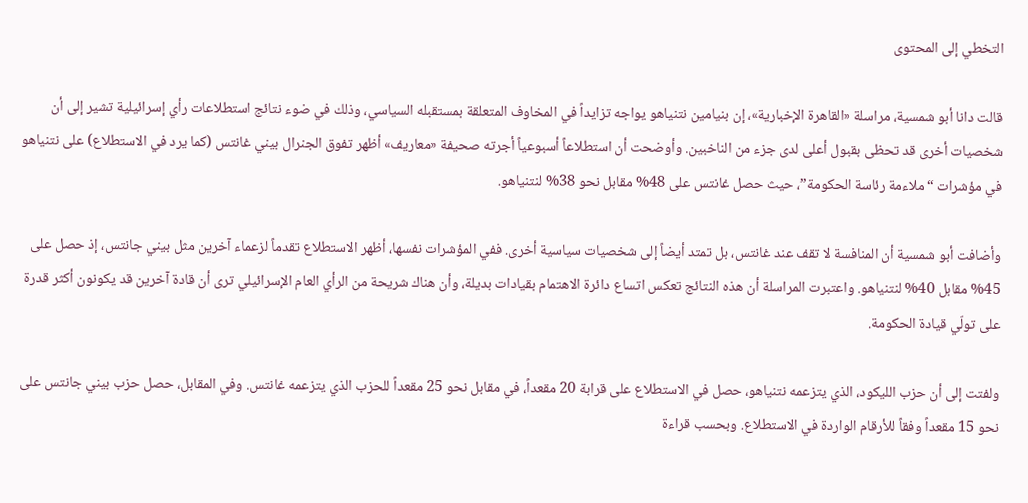التخطي إلى المحتوى

قالت دانا أبو شمسية، مراسلة «القاهرة الإخبارية»، إن بنيامين نتنياهو يواجه تزايداً في المخاوف المتعلقة بمستقبله السياسي، وذلك في ضوء نتائج استطلاعات رأي إسرائيلية تشير إلى أن شخصيات أخرى قد تحظى بقبول أعلى لدى جزء من الناخبين. وأوضحت أن استطلاعاً أسبوعياً أجرته صحيفة «معاريف» أظهر تفوق الجنرال بيني غانتس (كما يرد في الاستطلاع) على نتنياهو في مؤشرات “ملاءمة رئاسة الحكومة”، حيث حصل غانتس على 48% مقابل نحو 38% لنتنياهو.

وأضافت أبو شمسية أن المنافسة لا تقف عند غانتس، بل تمتد أيضاً إلى شخصيات سياسية أخرى. ففي المؤشرات نفسها، أظهر الاستطلاع تقدماً لزعماء آخرين مثل بيني جانتس، إذ حصل على 45% مقابل 40% لنتنياهو. واعتبرت المراسلة أن هذه النتائج تعكس اتساع دائرة الاهتمام بقيادات بديلة، وأن هناك شريحة من الرأي العام الإسرائيلي ترى أن قادة آخرين قد يكونون أكثر قدرة على تولّي قيادة الحكومة.

ولفتت إلى أن حزب الليكود، الذي يتزعمه نتنياهو، حصل في الاستطلاع على قرابة 20 مقعداً، في مقابل نحو 25 مقعداً للحزب الذي يتزعمه غانتس. وفي المقابل، حصل حزب بيني جانتس على نحو 15 مقعداً وفقاً للأرقام الواردة في الاستطلاع. وبحسب قراءة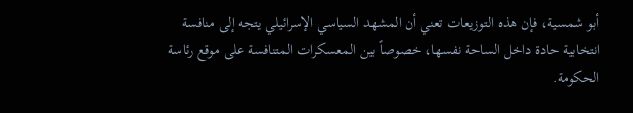أبو شمسية، فإن هذه التوزيعات تعني أن المشهد السياسي الإسرائيلي يتجه إلى منافسة انتخابية حادة داخل الساحة نفسها، خصوصاً بين المعسكرات المتنافسة على موقع رئاسة الحكومة.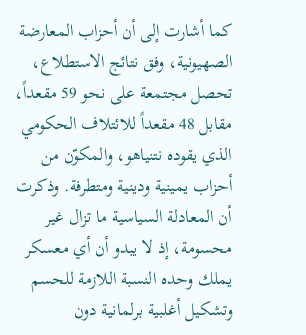كما أشارت إلى أن أحزاب المعارضة الصهيونية، وفق نتائج الاستطلاع، تحصل مجتمعة على نحو 59 مقعداً، مقابل 48 مقعداً للائتلاف الحكومي الذي يقوده نتنياهو، والمكوّن من أحزاب يمينية ودينية ومتطرفة. وذكرت أن المعادلة السياسية ما تزال غير محسومة، إذ لا يبدو أن أي معسكر يملك وحده النسبة اللازمة للحسم وتشكيل أغلبية برلمانية دون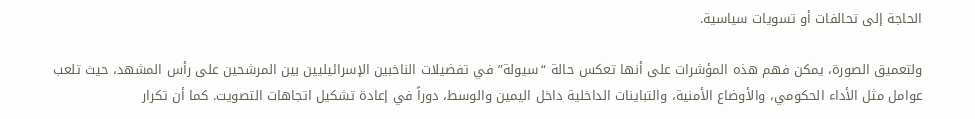الحاجة إلى تحالفات أو تسويات سياسية.

ولتعميق الصورة، يمكن فهم هذه المؤشرات على أنها تعكس حالة “سيولة” في تفضيلات الناخبين الإسرائيليين بين المرشحين على رأس المشهد، حيث تلعب عوامل مثل الأداء الحكومي، والأوضاع الأمنية، والتباينات الداخلية داخل اليمين والوسط، دوراً في إعادة تشكيل اتجاهات التصويت. كما أن تكرار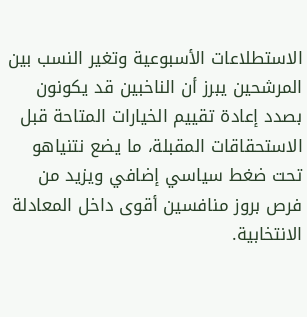الاستطلاعات الأسبوعية وتغير النسب بين المرشحين يبرز أن الناخبين قد يكونون بصدد إعادة تقييم الخيارات المتاحة قبل الاستحقاقات المقبلة، ما يضع نتنياهو تحت ضغط سياسي إضافي ويزيد من فرص بروز منافسين أقوى داخل المعادلة الانتخابية.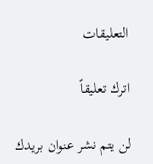التعليقات

اترك تعليقاً

لن يتم نشر عنوان بريدك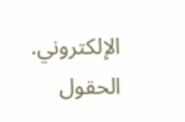الإلكتروني. الحقول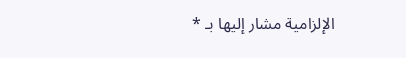الإلزامية مشار إليها بـ *